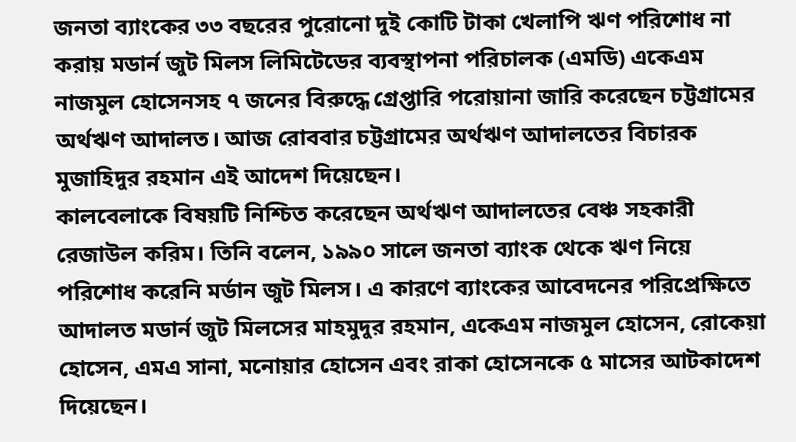জনতা ব্যাংকের ৩৩ বছরের পুরোনো দুই কোটি টাকা খেলাপি ঋণ পরিশোধ না করায় মডার্ন জুট মিলস লিমিটেডের ব্যবস্থাপনা পরিচালক (এমডি) একেএম নাজমুল হোসেনসহ ৭ জনের বিরুদ্ধে গ্রেপ্তারি পরোয়ানা জারি করেছেন চট্টগ্রামের অর্থঋণ আদালত। আজ রোববার চট্টগ্রামের অর্থঋণ আদালতের বিচারক মুজাহিদুর রহমান এই আদেশ দিয়েছেন।
কালবেলাকে বিষয়টি নিশ্চিত করেছেন অর্থঋণ আদালতের বেঞ্চ সহকারী রেজাউল করিম। তিনি বলেন, ১৯৯০ সালে জনতা ব্যাংক থেকে ঋণ নিয়ে পরিশোধ করেনি মর্ডান জুট মিলস। এ কারণে ব্যাংকের আবেদনের পরিপ্রেক্ষিতে আদালত মডার্ন জুট মিলসের মাহমুদুর রহমান, একেএম নাজমুল হোসেন, রোকেয়া হোসেন, এমএ সানা, মনোয়ার হোসেন এবং রাকা হোসেনকে ৫ মাসের আটকাদেশ দিয়েছেন।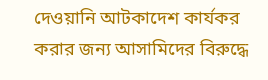দেওয়ানি আটকাদেশ কার্যকর করার জন্য আসামিদের বিরুদ্ধে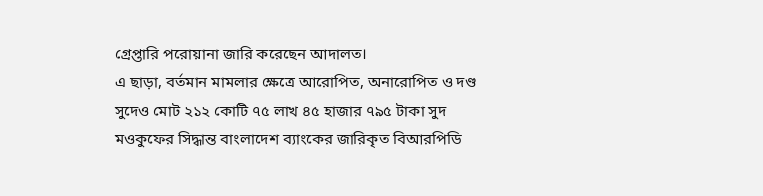গ্রেপ্তারি পরোয়ানা জারি করেছেন আদালত।
এ ছাড়া, বর্তমান মামলার ক্ষেত্রে আরোপিত, অনারোপিত ও দণ্ড সুদেও মোট ২১২ কোটি ৭৫ লাখ ৪৫ হাজার ৭৯৫ টাকা সুদ মওকুফের সিদ্ধান্ত বাংলাদেশ ব্যাংকের জারিকৃত বিআরপিডি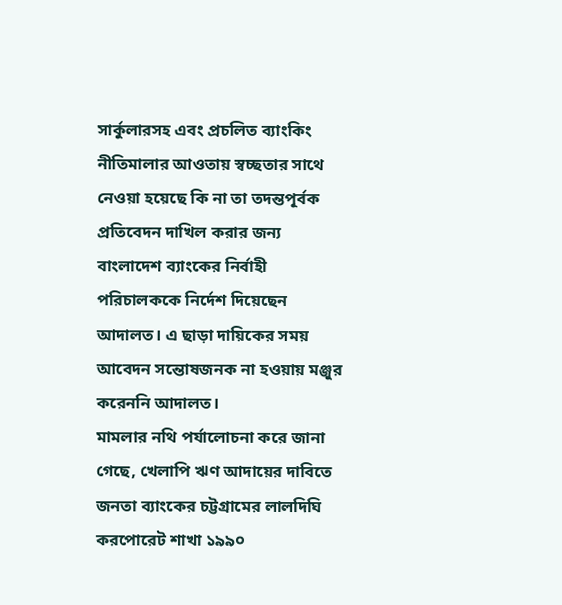সার্কুলারসহ এবং প্রচলিত ব্যাংকিং নীতিমালার আওতায় স্বচ্ছতার সাথে নেওয়া হয়েছে কি না তা তদন্তপূর্বক প্রতিবেদন দাখিল করার জন্য বাংলাদেশ ব্যাংকের নির্বাহী পরিচালককে নির্দেশ দিয়েছেন আদালত। এ ছাড়া দায়িকের সময় আবেদন সন্তোষজনক না হওয়ায় মঞ্জুর করেননি আদালত।
মামলার নথি পর্যালোচনা করে জানা গেছে, খেলাপি ঋণ আদায়ের দাবিতে জনতা ব্যাংকের চট্টগ্রামের লালদিঘি করপোরেট শাখা ১৯৯০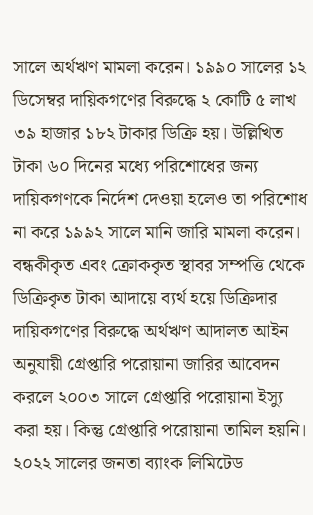সালে অর্থঋণ মামলা করেন। ১৯৯০ সালের ১২ ডিসেম্বর দায়িকগণের বিরুদ্ধে ২ কোটি ৫ লাখ ৩৯ হাজার ১৮২ টাকার ডিক্রি হয়। উল্লিখিত টাকা ৬০ দিনের মধ্যে পরিশোধের জন্য দায়িকগণকে নির্দেশ দেওয়া হলেও তা পরিশোধ না করে ১৯৯২ সালে মানি জারি মামলা করেন। বন্ধকীকৃত এবং ক্রোককৃত স্থাবর সম্পত্তি থেকে ডিক্রিকৃত টাকা আদায়ে ব্যর্থ হয়ে ডিক্রিদার দায়িকগণের বিরুদ্ধে অর্থঋণ আদালত আইন অনুযায়ী গ্রেপ্তারি পরোয়ানা জারির আবেদন করলে ২০০৩ সালে গ্রেপ্তারি পরোয়ানা ইস্যু করা হয়। কিন্তু গ্রেপ্তারি পরোয়ানা তামিল হয়নি।
২০২২ সালের জনতা ব্যাংক লিমিটেড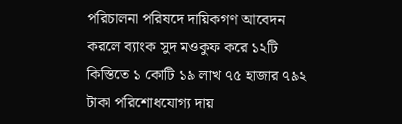পরিচালনা পরিষদে দায়িকগণ আবেদন করলে ব্যাংক সুদ মওকুফ করে ১২টি কিস্তিতে ১ কোটি ১৯ লাখ ৭৫ হাজার ৭৯২ টাকা পরিশোধযোগ্য দায়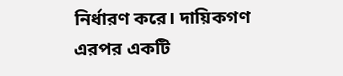নির্ধারণ করে। দায়িকগণ এরপর একটি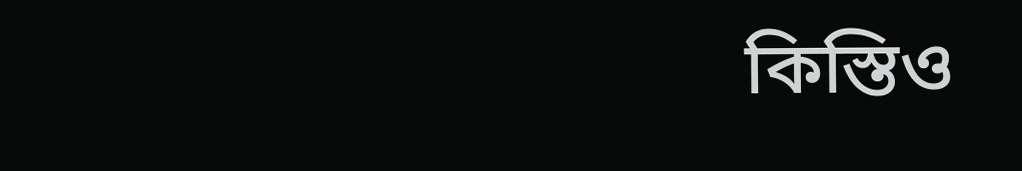কিস্তিও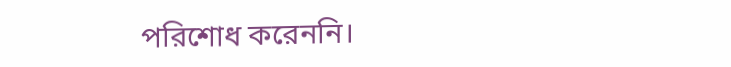পরিশোধ করেননি।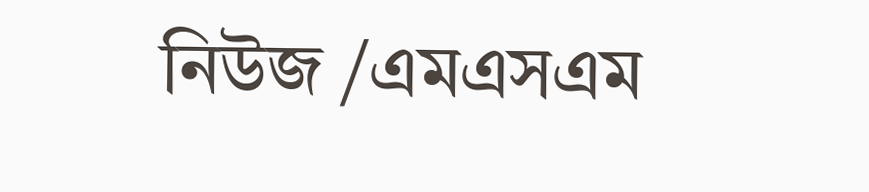নিউজ /এমএসএম